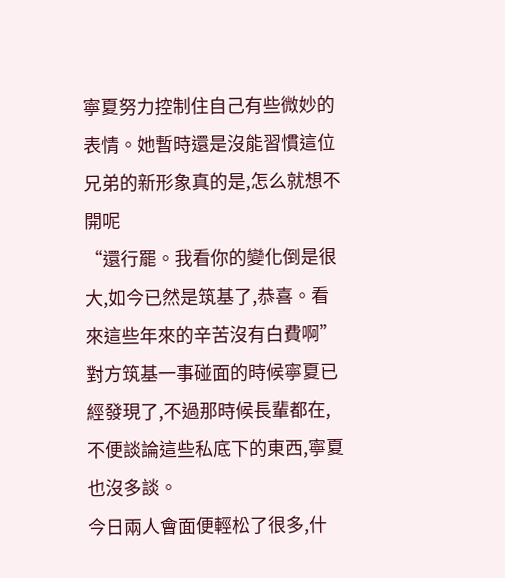寧夏努力控制住自己有些微妙的表情。她暫時還是沒能習慣這位兄弟的新形象真的是,怎么就想不開呢
“還行罷。我看你的變化倒是很大,如今已然是筑基了,恭喜。看來這些年來的辛苦沒有白費啊”對方筑基一事碰面的時候寧夏已經發現了,不過那時候長輩都在,不便談論這些私底下的東西,寧夏也沒多談。
今日兩人會面便輕松了很多,什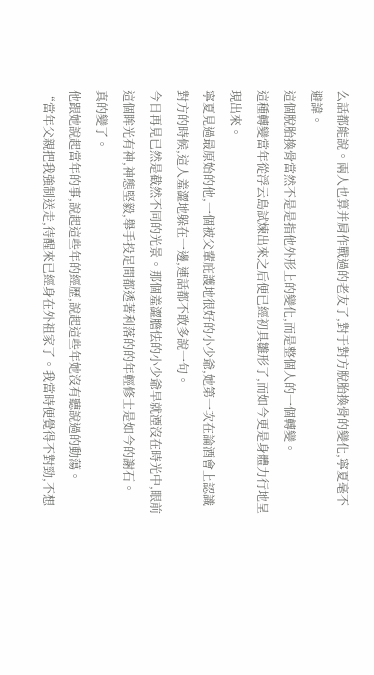么話都能說。兩人也算并肩作戰過的老友了,對于對方脫胎換骨的變化,寧夏毫不避諱。
這個脫胎換骨當然不是是指他外形上的變化,而是整個人的一個轉變。
這種轉變當年從浮云島試煉出來之后便已經初具雛形了,而如今更是身體力行地呈現出來。
寧夏見過最原始的他,一個被父輩庇護地很好的小少爺,她第一次在論酒會上認識對方的時候,這人羞澀地躲在一邊,連話都不敢多說一句。
今日再見已然是截然不同的光景。那個羞澀膽怯的小少爺早就湮沒在時光中,眼前這個眸光有神,神態堅毅,舉手投足間都透著利落的的年輕修士是如今的謝石。
真的變了。
他跟她說起當年的事,說起這些年的經歷,說起這些年她沒有聽說過的動蕩。
“當年父親把我強制送走,待醒來已經身在外祖家了。我當時便覺得不對勁,不想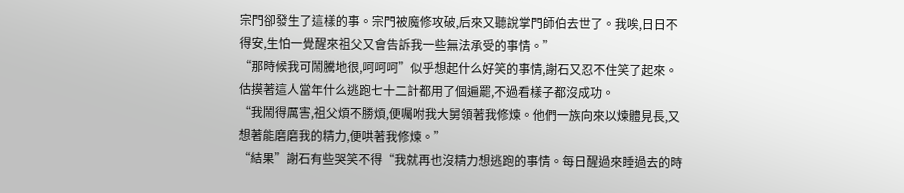宗門卻發生了這樣的事。宗門被魔修攻破,后來又聽說掌門師伯去世了。我唉,日日不得安,生怕一覺醒來祖父又會告訴我一些無法承受的事情。”
“那時候我可鬧騰地很,呵呵呵”似乎想起什么好笑的事情,謝石又忍不住笑了起來。估摸著這人當年什么逃跑七十二計都用了個遍罷,不過看樣子都沒成功。
“我鬧得厲害,祖父煩不勝煩,便囑咐我大舅領著我修煉。他們一族向來以煉體見長,又想著能磨磨我的精力,便哄著我修煉。”
“結果”謝石有些哭笑不得“我就再也沒精力想逃跑的事情。每日醒過來睡過去的時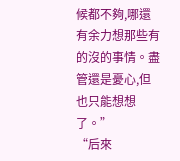候都不夠,哪還有余力想那些有的沒的事情。盡管還是憂心,但也只能想想了。”
“后來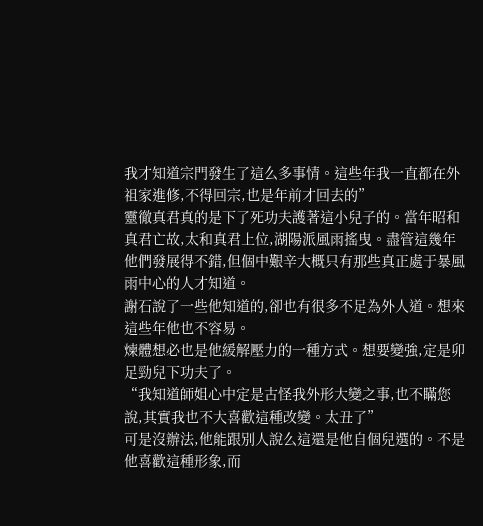我才知道宗門發生了這么多事情。這些年我一直都在外祖家進修,不得回宗,也是年前才回去的”
靈徹真君真的是下了死功夫護著這小兒子的。當年昭和真君亡故,太和真君上位,湖陽派風雨搖曳。盡管這幾年他們發展得不錯,但個中艱辛大概只有那些真正處于暴風雨中心的人才知道。
謝石說了一些他知道的,卻也有很多不足為外人道。想來這些年他也不容易。
煉體想必也是他緩解壓力的一種方式。想要變強,定是卯足勁兒下功夫了。
“我知道師姐心中定是古怪我外形大變之事,也不瞞您說,其實我也不大喜歡這種改變。太丑了”
可是沒辦法,他能跟別人說么這還是他自個兒選的。不是他喜歡這種形象,而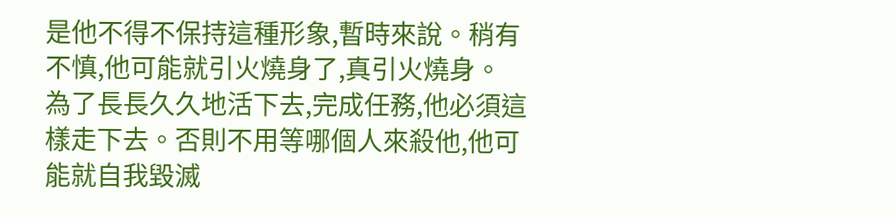是他不得不保持這種形象,暫時來說。稍有不慎,他可能就引火燒身了,真引火燒身。
為了長長久久地活下去,完成任務,他必須這樣走下去。否則不用等哪個人來殺他,他可能就自我毀滅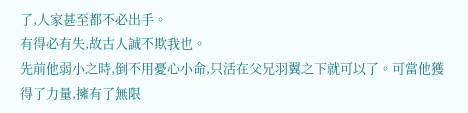了,人家甚至都不必出手。
有得必有失,故古人誠不欺我也。
先前他弱小之時,倒不用憂心小命,只活在父兄羽翼之下就可以了。可當他獲得了力量,擁有了無限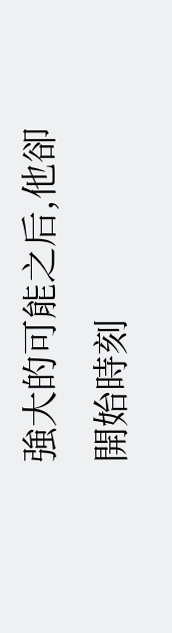強大的可能之后,他卻開始時刻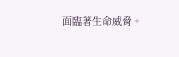面臨著生命威脅。